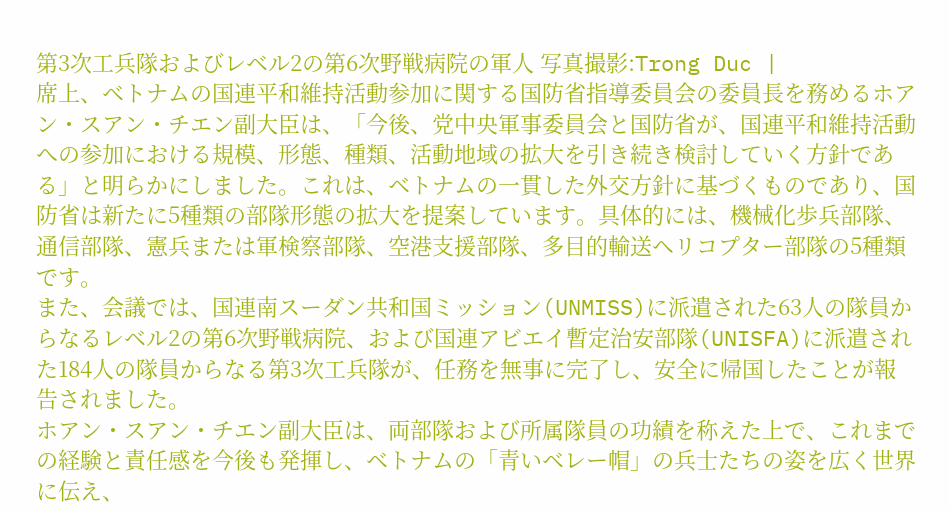第3次工兵隊およびレベル2の第6次野戦病院の軍人 写真撮影:Trong Duc |
席上、ベトナムの国連平和維持活動参加に関する国防省指導委員会の委員長を務めるホアン・スアン・チエン副大臣は、「今後、党中央軍事委員会と国防省が、国連平和維持活動への参加における規模、形態、種類、活動地域の拡大を引き続き検討していく方針である」と明らかにしました。これは、ベトナムの一貫した外交方針に基づくものであり、国防省は新たに5種類の部隊形態の拡大を提案しています。具体的には、機械化歩兵部隊、通信部隊、憲兵または軍検察部隊、空港支援部隊、多目的輸送ヘリコプター部隊の5種類です。
また、会議では、国連南スーダン共和国ミッション(UNMISS)に派遣された63人の隊員からなるレベル2の第6次野戦病院、および国連アビエイ暫定治安部隊(UNISFA)に派遣された184人の隊員からなる第3次工兵隊が、任務を無事に完了し、安全に帰国したことが報告されました。
ホアン・スアン・チエン副大臣は、両部隊および所属隊員の功績を称えた上で、これまでの経験と責任感を今後も発揮し、ベトナムの「青いベレー帽」の兵士たちの姿を広く世界に伝え、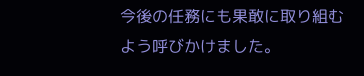今後の任務にも果敢に取り組むよう呼びかけました。